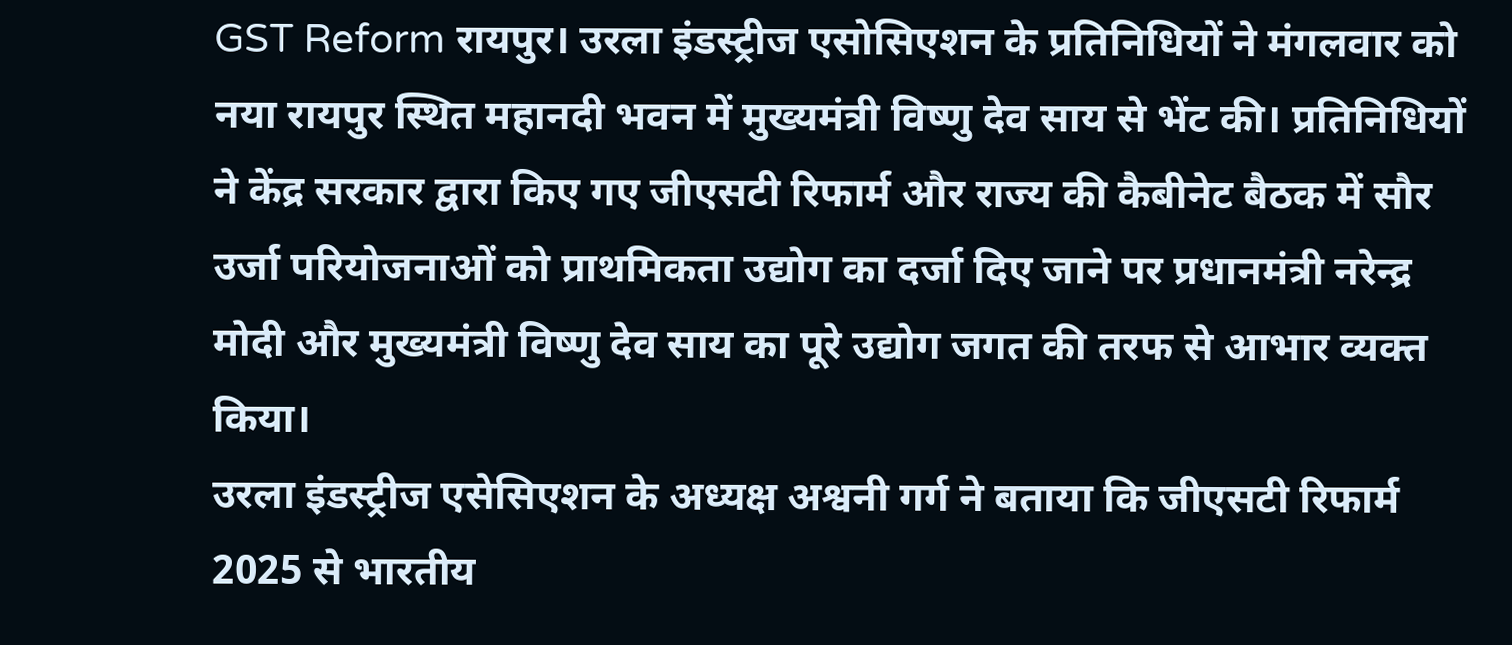GST Reform रायपुर। उरला इंडस्ट्रीज एसोसिएशन के प्रतिनिधियों ने मंगलवार को नया रायपुर स्थित महानदी भवन में मुख्यमंत्री विष्णु देव साय से भेंट की। प्रतिनिधियों ने केंद्र सरकार द्वारा किए गए जीएसटी रिफार्म और राज्य की कैबीनेट बैठक में सौर उर्जा परियोजनाओं को प्राथमिकता उद्योग का दर्जा दिए जाने पर प्रधानमंत्री नरेन्द्र मोदी और मुख्यमंत्री विष्णु देव साय का पूरे उद्योग जगत की तरफ से आभार व्यक्त किया।
उरला इंडस्ट्रीज एसेसिएशन के अध्यक्ष अश्वनी गर्ग ने बताया कि जीएसटी रिफार्म 2025 से भारतीय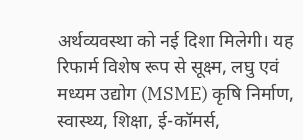अर्थव्यवस्था को नई दिशा मिलेगी। यह रिफार्म विशेष रूप से सूक्ष्म, लघु एवं मध्यम उद्योग (MSME) कृषि निर्माण, स्वास्थ्य, शिक्षा, ई-कॉमर्स,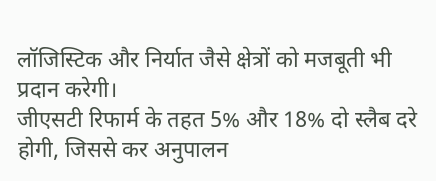लॉजिस्टिक और निर्यात जैसे क्षेत्रों को मजबूती भी प्रदान करेगी।
जीएसटी रिफार्म के तहत 5% और 18% दो स्लैब दरे होगी, जिससे कर अनुपालन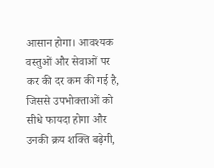आसान होगा। आवश्यक वस्तुओं और सेवाओं पर कर की दर कम की गई है, जिससे उपभोक्ताओं को सीधे फायदा होगा और उनकी क्रय शक्ति बढ़ेगी,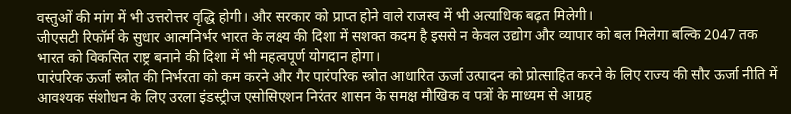वस्तुओं की मांग में भी उत्तरोत्तर वृद्धि होगी। और सरकार को प्राप्त होने वाले राजस्व में भी अत्याधिक बढ़त मिलेगी।
जीएसटी रिफॉर्म के सुधार आत्मनिर्भर भारत के लक्ष्य की दिशा में सशक्त कदम है इससे न केवल उद्योग और व्यापार को बल मिलेगा बल्कि 2047 तक भारत को विकसित राष्ट्र बनाने की दिशा में भी महत्वपूर्ण योगदान होगा।
पारंपरिक ऊर्जा स्त्रोत की निर्भरता को कम करने और गैर पारंपरिक स्त्रोत आधारित ऊर्जा उत्पादन को प्रोत्साहित करने के लिए राज्य की सौर ऊर्जा नीति में आवश्यक संशोधन के लिए उरला इंडस्ट्रीज एसोसिएशन निरंतर शासन के समक्ष मौखिक व पत्रों के माध्यम से आग्रह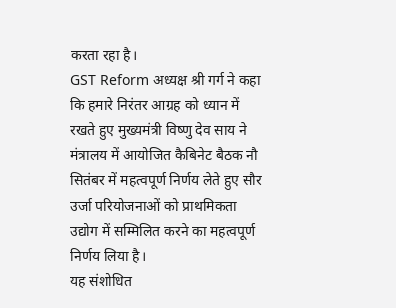करता रहा है।
GST Reform अध्यक्ष श्री गर्ग ने कहा कि हमारे निरंतर आग्रह को ध्यान में रखते हुए मुख्यमंत्री विष्णु देव साय ने मंत्रालय में आयोजित कैबिनेट बैठक नौ सितंबर में महत्वपूर्ण निर्णय लेते हुए सौर उर्जा परियोजनाओं को प्राथमिकता उद्योग में सम्मिलित करने का महत्वपूर्ण निर्णय लिया है।
यह संशोधित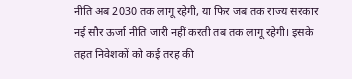नीति अब 2030 तक लागू रहेगी, या फिर जब तक राज्य सरकार नई सौर ऊर्जा नीति जारी नहीं करती तब तक लागू रहेगी। इसके तहत निवेशकों को कई तरह की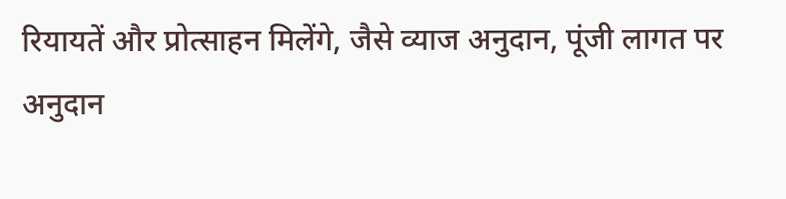रियायतें और प्रोत्साहन मिलेंगे, जैसे व्याज अनुदान, पूंजी लागत पर अनुदान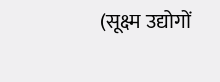(सूक्ष्म उद्योगों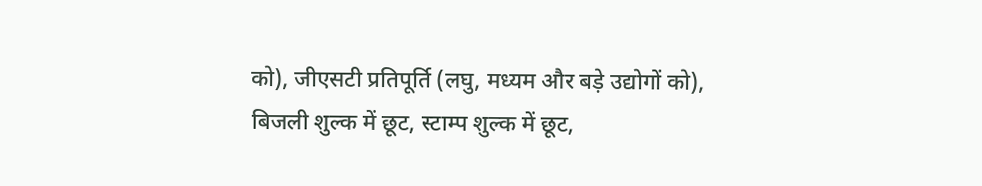को), जीएसटी प्रतिपूर्ति (लघु, मध्यम और बड़े उद्योगों को), बिजली शुल्क में छूट, स्टाम्प शुल्क में छूट,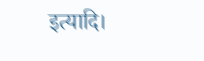इत्यादि।